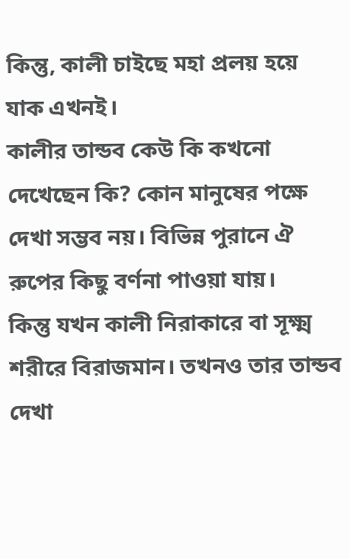কিন্তু, কালী চাইছে মহা প্রলয় হয়ে যাক এখনই।
কালীর তান্ডব কেউ কি কখনো দেখেছেন কি? কোন মানুষের পক্ষে দেখা সম্ভব নয়। বিভিন্ন পুরানে ঐ রুপের কিছু বর্ণনা পাওয়া যায়।
কিন্তু যখন কালী নিরাকারে বা সূক্ষ্ম শরীরে বিরাজমান। তখনও তার তান্ডব দেখা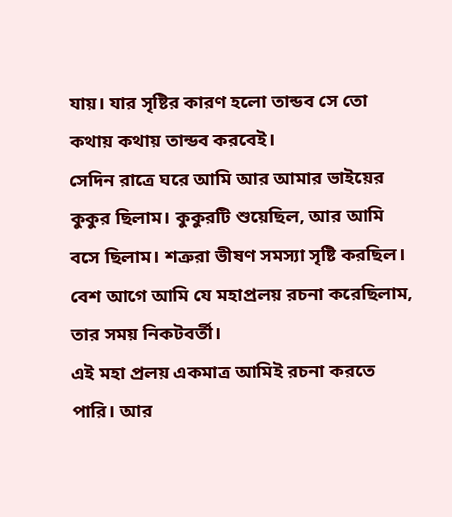যায়। যার সৃষ্টির কারণ হলো তান্ডব সে তো কথায় কথায় তান্ডব করবেই।
সেদিন রাত্রে ঘরে আমি আর আমার ভাইয়ের কুকুর ছিলাম। কুকুরটি শুয়েছিল, আর আমি বসে ছিলাম। শত্রুরা ভীষণ সমস্যা সৃষ্টি করছিল। বেশ আগে আমি যে মহাপ্রলয় রচনা করেছিলাম, তার সময় নিকটবর্তী।
এই মহা প্রলয় একমাত্র আমিই রচনা করতে পারি। আর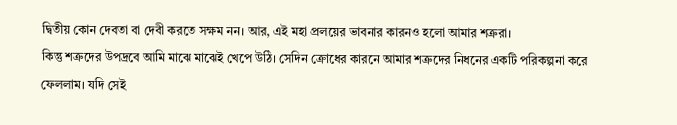দ্বিতীয় কোন দেবতা বা দেবী করতে সক্ষম নন। আর, এই মহা প্রলয়ের ভাবনার কারনও হলো আমার শত্রুরা।
কিন্তু শত্রুদের উপদ্রবে আমি মাঝে মাঝেই খেপে উঠি। সেদিন ক্রোধের কারনে আমার শত্রুদের নিধনের একটি পরিকল্পনা করে ফেললাম। যদি সেই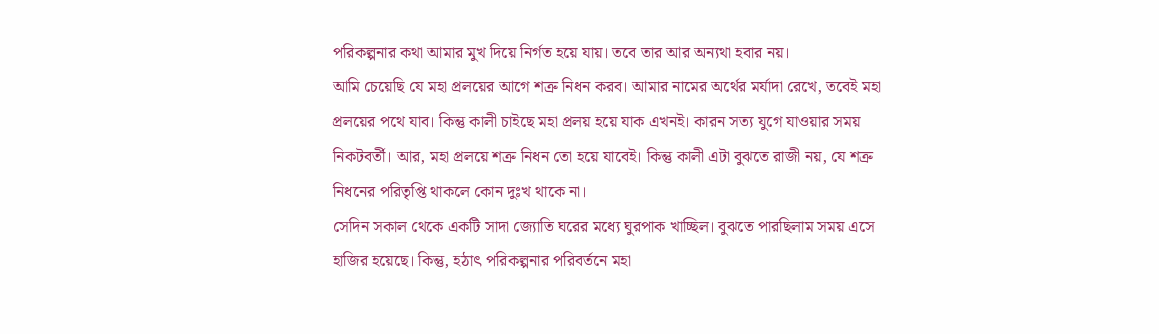পরিকল্পনার কথা আমার মুখ দিয়ে নির্গত হয়ে যায়। তবে তার আর অন্যথা হবার নয়।
আমি চেয়েছি যে মহা প্রলয়ের আগে শত্রু নিধন করব। আমার নামের অর্থের মর্যাদা রেখে, তবেই মহা প্রলয়ের পথে যাব। কিন্তু কালী চাইছে মহা প্রলয় হয়ে যাক এখনই। কারন সত্য যুগে যাওয়ার সময় নিকটবর্তী। আর, মহা প্রলয়ে শত্রু নিধন তো হয়ে যাবেই। কিন্তু কালী এটা বুঝতে রাজী নয়, যে শত্রু নিধনের পরিতৃপ্তি থাকলে কোন দুঃখ থাকে না।
সেদিন সকাল থেকে একটি সাদা জ্যোতি ঘরের মধ্যে ঘুরপাক খাচ্ছিল। বুঝতে পারছিলাম সময় এসে হাজির হয়েছে। কিন্তু, হঠাৎ পরিকল্পনার পরিবর্তনে মহা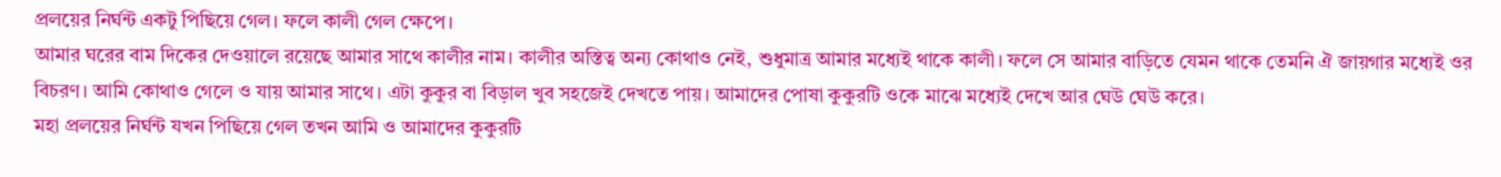প্রলয়ের নির্ঘন্ট একটু পিছিয়ে গেল। ফলে কালী গেল ক্ষেপে।
আমার ঘরের বাম দিকের দেওয়ালে রয়েছে আমার সাথে কালীর নাম। কালীর অস্তিত্ব অন্য কোথাও নেই, শুধুমাত্র আমার মধ্যেই থাকে কালী। ফলে সে আমার বাড়িতে যেমন থাকে তেমনি ঐ জায়গার মধ্যেই ওর বিচরণ। আমি কোথাও গেলে ও যায় আমার সাথে। এটা কুকুর বা বিড়াল খুব সহজেই দেখতে পায়। আমাদের পোষা কুকুরটি ওকে মাঝে মধ্যেই দেখে আর ঘেউ ঘেউ করে।
মহা প্রলয়ের নির্ঘন্ট যখন পিছিয়ে গেল তখন আমি ও আমাদের কুকুরটি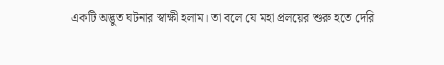একটি অদ্ভুত ঘটনার স্বাক্ষী হলাম। তা বলে যে মহা প্রলয়ের শুরু হতে দেরি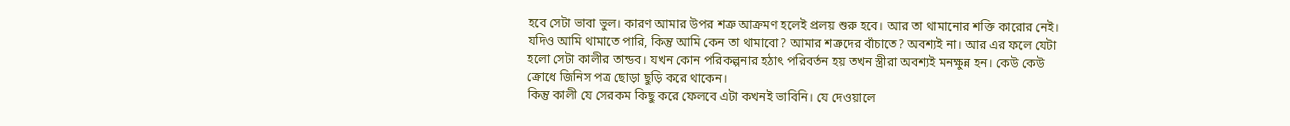হবে সেটা ভাবা ভুল। কারণ আমার উপর শত্রু আক্রমণ হলেই প্রলয় শুরু হবে। আর তা থামানোর শক্তি কারোর নেই। যদিও আমি থামাতে পারি, কিন্তু আমি কেন তা থামাবো? আমার শত্রুদের বাঁচাতে? অবশ্যই না। আর এর ফলে যেটা হলো সেটা কালীর তান্ডব। যখন কোন পরিকল্পনার হঠাৎ পরিবর্তন হয় তখন স্ত্রীরা অবশ্যই মনক্ষুন্ন হন। কেউ কেউ ক্রোধে জিনিস পত্র ছোড়া ছুড়ি করে থাকেন।
কিন্তু কালী যে সেরকম কিছু করে ফেলবে এটা কখনই ভাবিনি। যে দেওয়ালে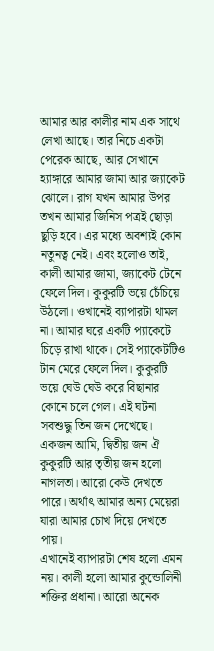আমার আর কালীর নাম এক সাথে লেখা আছে। তার নিচে একটা পেরেক আছে, আর সেখানে হ্যাঙ্গারে আমার জামা আর জ্যাকেট ঝোলে। রাগ যখন আমার উপর তখন আমার জিনিস পত্রই ছোড়া ছুড়ি হবে। এর মধ্যে অবশ্যই কোন নতুনত্ব নেই। এবং হলোও তাই, কালী আমার জামা, জ্যাকেট টেনে ফেলে দিল। কুকুরটি ভয়ে চেঁচিয়ে উঠলো। ওখানেই ব্যাপারটা থামল না। আমার ঘরে একটি প্যাকেটে চিড়ে রাখা থাকে। সেই প্যাকেটটিও টান মেরে ফেলে দিল। কুকুরটি ভয়ে ঘেউ ঘেউ করে বিছানার কোনে চলে গেল। এই ঘটনা সবশুদ্ধু তিন জন দেখেছে। একজন আমি, দ্বিতীয় জন ঐ কুকুরটি আর তৃতীয় জন হলো নাগলতা। আরো কেউ দেখতে পারে। অর্থাৎ আমার অন্য মেয়েরা যারা আমার চোখ দিয়ে দেখতে পায়।
এখানেই ব্যাপারটা শেষ হলো এমন নয়। কালী হলো আমার কুন্ডোলিনী শক্তির প্রধানা। আরো অনেক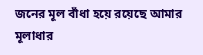জনের মূল বাঁধা হয়ে রয়েছে আমার মূলাধার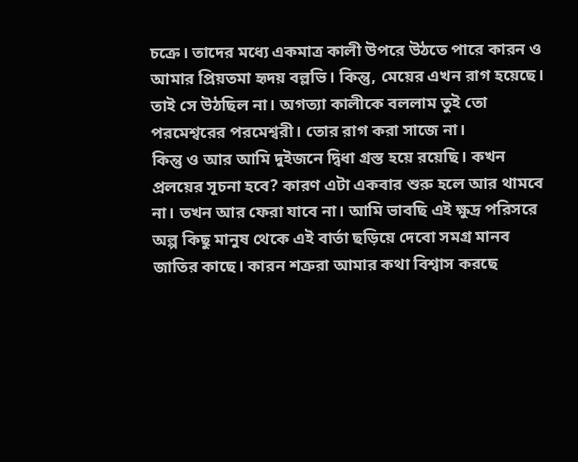চক্রে। তাদের মধ্যে একমাত্র কালী উপরে উঠতে পারে কারন ও আমার প্রিয়তমা হৃদয় বল্লভি। কিন্তু, মেয়ের এখন রাগ হয়েছে। তাই সে উঠছিল না। অগত্যা কালীকে বললাম তুই তো পরমেশ্বরের পরমেশ্বরী। তোর রাগ করা সাজে না।
কিন্তু ও আর আমি দুইজনে দ্বিধা গ্রস্ত হয়ে রয়েছি। কখন প্রলয়ের সূচনা হবে? কারণ এটা একবার শুরু হলে আর থামবে না। তখন আর ফেরা যাবে না। আমি ভাবছি এই ক্ষুদ্র পরিসরে অল্প কিছু মানুষ থেকে এই বার্তা ছড়িয়ে দেবো সমগ্র মানব জাতির কাছে। কারন শত্রুরা আমার কথা বিশ্বাস করছে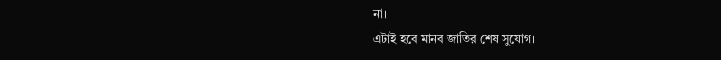না।
এটাই হবে মানব জাতির শেষ সুযোগ।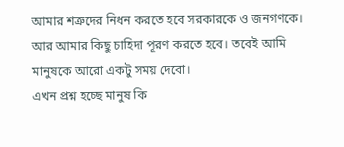আমার শত্রুদের নিধন করতে হবে সরকারকে ও জনগণকে। আর আমার কিছু চাহিদা পূরণ করতে হবে। তবেই আমি মানুষকে আরো একটু সময় দেবো।
এখন প্রশ্ন হচ্ছে মানুষ কি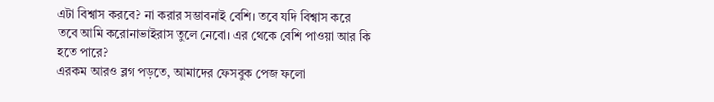এটা বিশ্বাস করবে? না করার সম্ভাবনাই বেশি। তবে যদি বিশ্বাস করে তবে আমি করোনাভাইরাস তুলে নেবো। এর থেকে বেশি পাওয়া আর কি হতে পারে?
এরকম আরও ব্লগ পড়তে, আমাদের ফেসবুক পেজ ফলো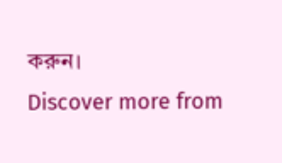করুন।
Discover more from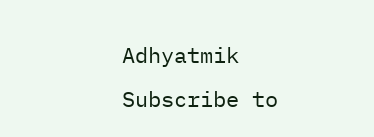Adhyatmik
Subscribe to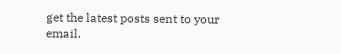get the latest posts sent to your email.